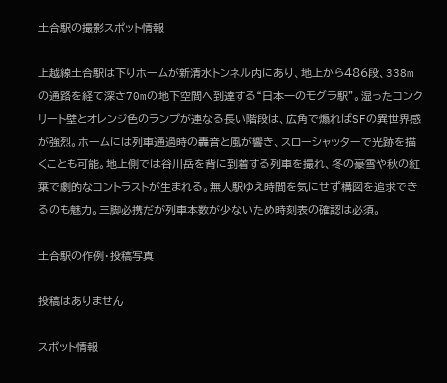土合駅の撮影スポット情報

上越線土合駅は下りホームが新清水トンネル内にあり、地上から486段、338mの通路を経て深さ70mの地下空間へ到達する“日本一のモグラ駅”。湿ったコンクリート壁とオレンジ色のランプが連なる長い階段は、広角で煽ればSFの異世界感が強烈。ホームには列車通過時の轟音と風が響き、スローシャッターで光跡を描くことも可能。地上側では谷川岳を背に到着する列車を撮れ、冬の豪雪や秋の紅葉で劇的なコントラストが生まれる。無人駅ゆえ時間を気にせず構図を追求できるのも魅力。三脚必携だが列車本数が少ないため時刻表の確認は必須。

土合駅の作例・投稿写真

投稿はありません

スポット情報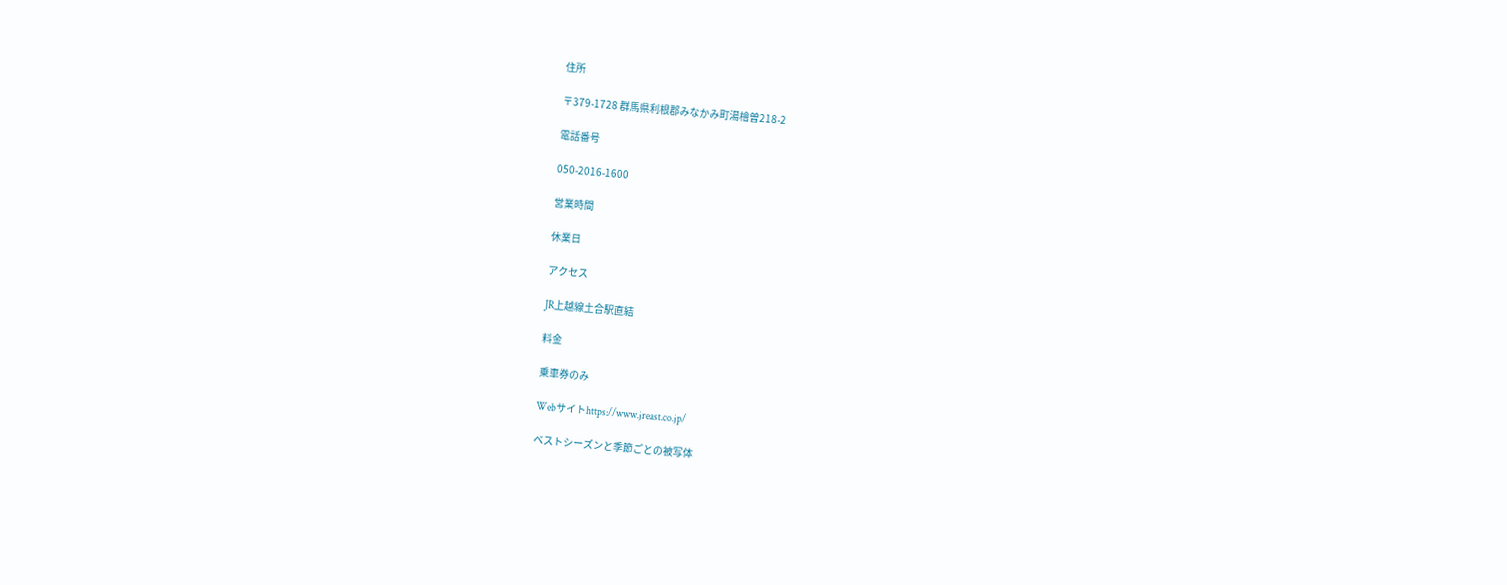住所

〒379-1728 群馬県利根郡みなかみ町湯檜曽218-2

電話番号

050-2016-1600

営業時間

休業日

アクセス

JR上越線土合駅直結

料金

乗車券のみ

Webサイトhttps://www.jreast.co.jp/

ベストシーズンと季節ごとの被写体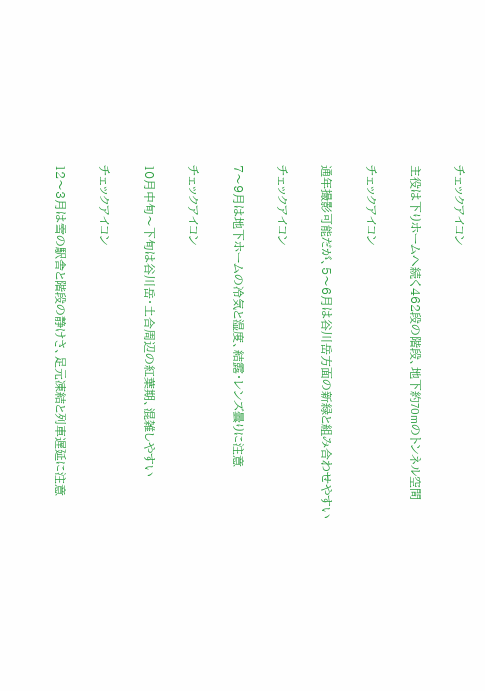チェックアイコン

主役は下りホームへ続く462段の階段、地下約70mのトンネル空間

チェックアイコン

通年撮影可能だが、5〜6月は谷川岳方面の新緑と組み合わせやすい

チェックアイコン

7〜9月は地下ホームの冷気と湿度、結露・レンズ曇りに注意

チェックアイコン

10月中旬〜下旬は谷川岳・土合周辺の紅葉期、混雑しやすい

チェックアイコン

12〜3月は雪の駅舎と階段の静けさ、足元凍結と列車遅延に注意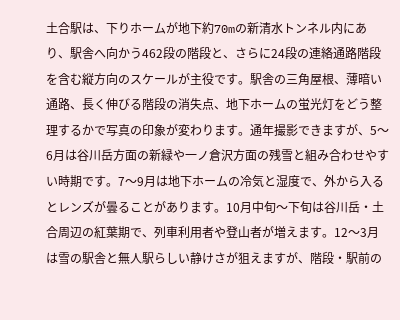土合駅は、下りホームが地下約70mの新清水トンネル内にあり、駅舎へ向かう462段の階段と、さらに24段の連絡通路階段を含む縦方向のスケールが主役です。駅舎の三角屋根、薄暗い通路、長く伸びる階段の消失点、地下ホームの蛍光灯をどう整理するかで写真の印象が変わります。通年撮影できますが、5〜6月は谷川岳方面の新緑や一ノ倉沢方面の残雪と組み合わせやすい時期です。7〜9月は地下ホームの冷気と湿度で、外から入るとレンズが曇ることがあります。10月中旬〜下旬は谷川岳・土合周辺の紅葉期で、列車利用者や登山者が増えます。12〜3月は雪の駅舎と無人駅らしい静けさが狙えますが、階段・駅前の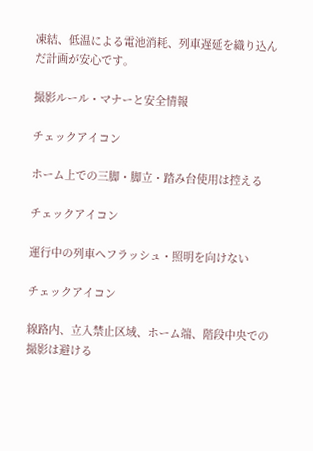凍結、低温による電池消耗、列車遅延を織り込んだ計画が安心です。

撮影ルール・マナーと安全情報

チェックアイコン

ホーム上での三脚・脚立・踏み台使用は控える

チェックアイコン

運行中の列車へフラッシュ・照明を向けない

チェックアイコン

線路内、立入禁止区域、ホーム端、階段中央での撮影は避ける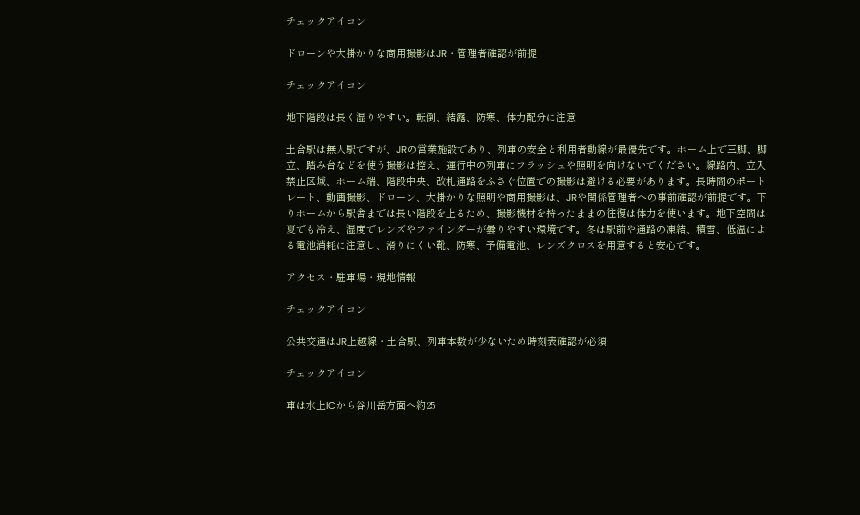チェックアイコン

ドローンや大掛かりな商用撮影はJR・管理者確認が前提

チェックアイコン

地下階段は長く湿りやすい。転倒、結露、防寒、体力配分に注意

土合駅は無人駅ですが、JRの営業施設であり、列車の安全と利用者動線が最優先です。ホーム上で三脚、脚立、踏み台などを使う撮影は控え、運行中の列車にフラッシュや照明を向けないでください。線路内、立入禁止区域、ホーム端、階段中央、改札通路をふさぐ位置での撮影は避ける必要があります。長時間のポートレート、動画撮影、ドローン、大掛かりな照明や商用撮影は、JRや関係管理者への事前確認が前提です。下りホームから駅舎までは長い階段を上るため、撮影機材を持ったままの往復は体力を使います。地下空間は夏でも冷え、湿度でレンズやファインダーが曇りやすい環境です。冬は駅前や通路の凍結、積雪、低温による電池消耗に注意し、滑りにくい靴、防寒、予備電池、レンズクロスを用意すると安心です。

アクセス・駐車場・現地情報

チェックアイコン

公共交通はJR上越線・土合駅、列車本数が少ないため時刻表確認が必須

チェックアイコン

車は水上ICから谷川岳方面へ約25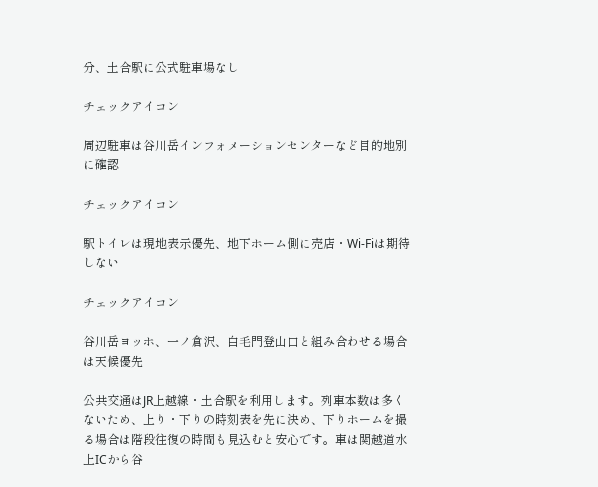分、土合駅に公式駐車場なし

チェックアイコン

周辺駐車は谷川岳インフォメーションセンターなど目的地別に確認

チェックアイコン

駅トイレは現地表示優先、地下ホーム側に売店・Wi-Fiは期待しない

チェックアイコン

谷川岳ヨッホ、一ノ倉沢、白毛門登山口と組み合わせる場合は天候優先

公共交通はJR上越線・土合駅を利用します。列車本数は多くないため、上り・下りの時刻表を先に決め、下りホームを撮る場合は階段往復の時間も見込むと安心です。車は関越道水上ICから谷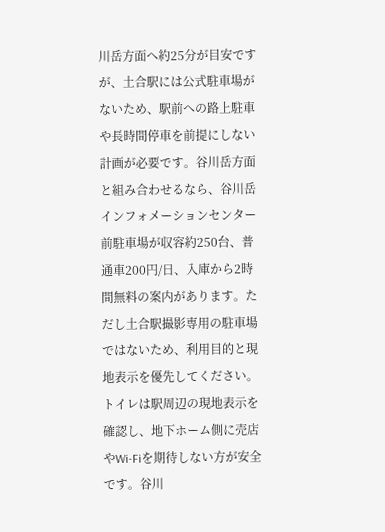川岳方面へ約25分が目安ですが、土合駅には公式駐車場がないため、駅前への路上駐車や長時間停車を前提にしない計画が必要です。谷川岳方面と組み合わせるなら、谷川岳インフォメーションセンター前駐車場が収容約250台、普通車200円/日、入庫から2時間無料の案内があります。ただし土合駅撮影専用の駐車場ではないため、利用目的と現地表示を優先してください。トイレは駅周辺の現地表示を確認し、地下ホーム側に売店やWi-Fiを期待しない方が安全です。谷川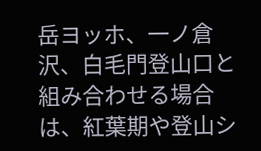岳ヨッホ、一ノ倉沢、白毛門登山口と組み合わせる場合は、紅葉期や登山シ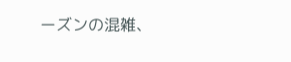ーズンの混雑、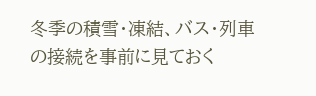冬季の積雪・凍結、バス・列車の接続を事前に見ておく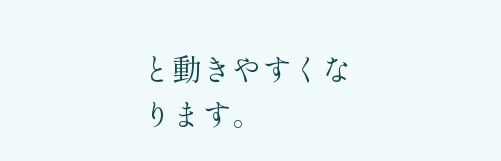と動きやすくなります。